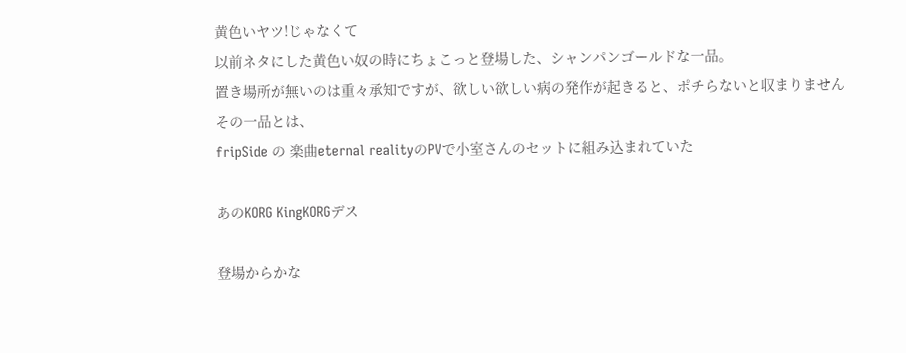黄色いヤツ!じゃなくて
以前ネタにした黄色い奴の時にちょこっと登場した、シャンパンゴールドな一品。
置き場所が無いのは重々承知ですが、欲しい欲しい病の発作が起きると、ポチらないと収まりません
その一品とは、
fripSide の 楽曲eternal realityのPVで小室さんのセットに組み込まれていた

あのKORG KingKORGデス

登場からかな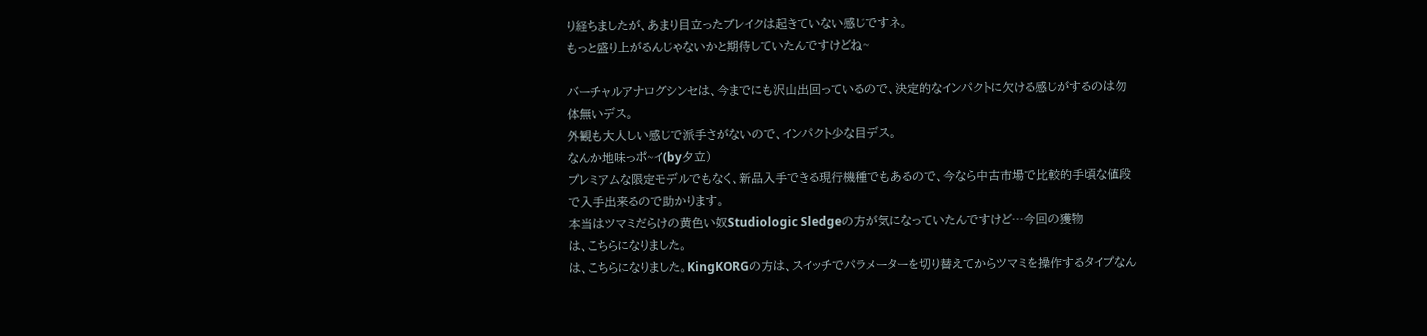り経ちましたが、あまり目立ったブレイクは起きていない感じですネ。
もっと盛り上がるんじゃないかと期待していたんですけどね~

バーチャルアナログシンセは、今までにも沢山出回っているので、決定的なインパクトに欠ける感じがするのは勿体無いデス。
外観も大人しい感じで派手さがないので、インパクト少な目デス。
なんか地味っポ~イ(by夕立)
プレミアムな限定モデルでもなく、新品入手できる現行機種でもあるので、今なら中古市場で比較的手頃な値段で入手出来るので助かります。
本当はツマミだらけの黄色い奴Studiologic Sledgeの方が気になっていたんですけど…今回の獲物
は、こちらになりました。
は、こちらになりました。KingKORGの方は、スイッチでパラメーターを切り替えてからツマミを操作するタイプなん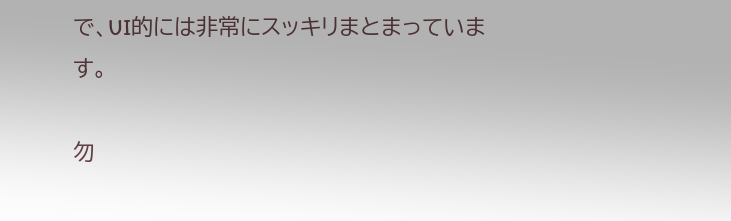で、UI的には非常にスッキリまとまっています。

勿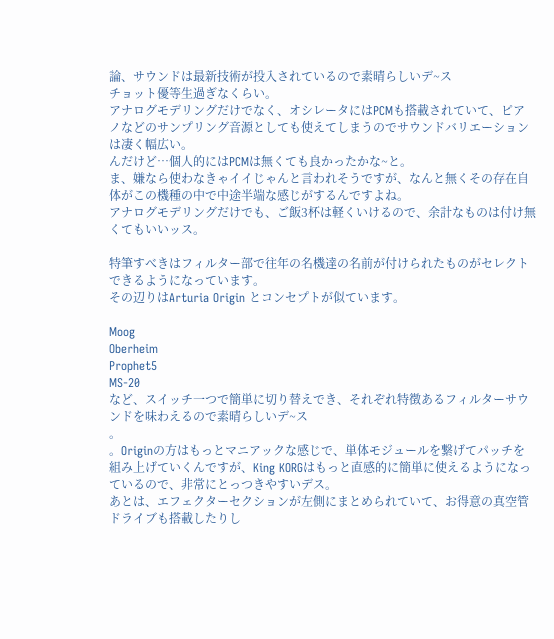論、サウンドは最新技術が投入されているので素晴らしいデ~ス
チョット優等生過ぎなくらい。
アナログモデリングだけでなく、オシレータにはPCMも搭載されていて、ピアノなどのサンプリング音源としても使えてしまうのでサウンドバリエーションは凄く幅広い。
んだけど…個人的にはPCMは無くても良かったかな~と。
ま、嫌なら使わなきゃイイじゃんと言われそうですが、なんと無くその存在自体がこの機種の中で中途半端な感じがするんですよね。
アナログモデリングだけでも、ご飯3杯は軽くいけるので、余計なものは付け無くてもいいッス。

特筆すべきはフィルター部で往年の名機達の名前が付けられたものがセレクトできるようになっています。
その辺りはArturia Origin とコンセプトが似ています。

Moog
Oberheim
Prophet5
MS-20
など、スイッチ一つで簡単に切り替えでき、それぞれ特徴あるフィルターサウンドを味わえるので素晴らしいデ~ス
。
。Originの方はもっとマニアックな感じで、単体モジュールを繋げてパッチを組み上げていくんですが、King KORGはもっと直感的に簡単に使えるようになっているので、非常にとっつきやすいデス。
あとは、エフェクターセクションが左側にまとめられていて、お得意の真空管ドライブも搭載したりし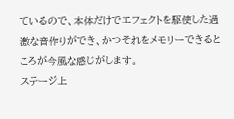ているので、本体だけでエフェクトを駆使した過激な音作りができ、かつそれをメモリーできるところが今風な感じがします。
ステージ上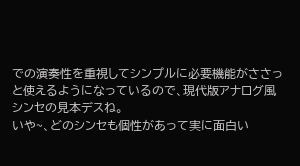での演奏性を重視してシンプルに必要機能がささっと使えるようになっているので、現代版アナログ風シンセの見本デスね。
いや~、どのシンセも個性があって実に面白い